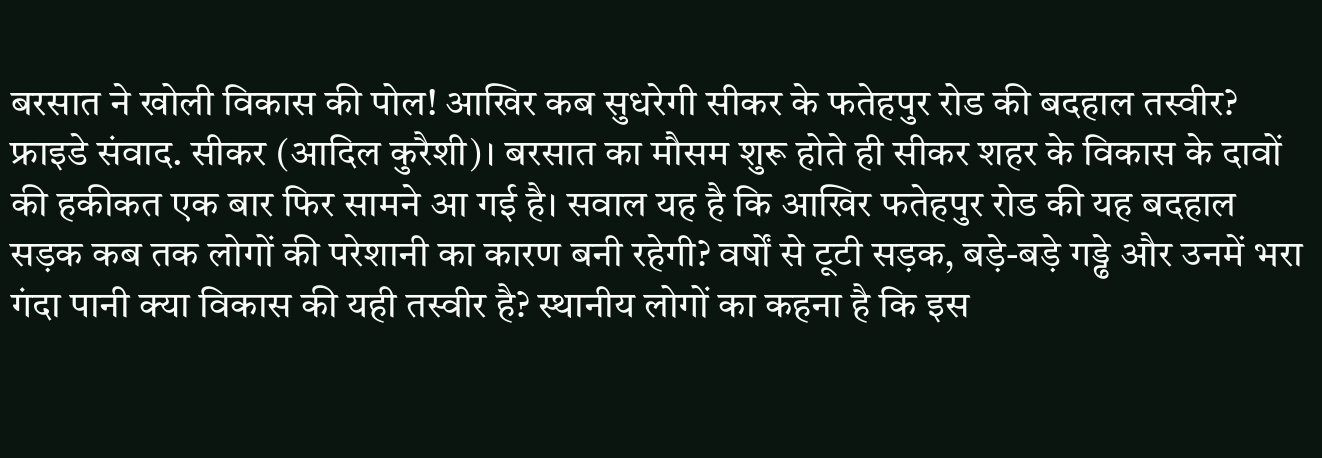बरसात ने खोली विकास की पोल! आखिर कब सुधरेगी सीकर के फतेहपुर रोड की बदहाल तस्वीर?
फ्राइडे संवाद. सीकर (आदिल कुरैशी)। बरसात का मौसम शुरू होते ही सीकर शहर के विकास के दावों की हकीकत एक बार फिर सामने आ गई है। सवाल यह है कि आखिर फतेहपुर रोड की यह बदहाल सड़क कब तक लोगों की परेशानी का कारण बनी रहेगी? वर्षों से टूटी सड़क, बड़े-बड़े गड्ढे और उनमें भरा गंदा पानी क्या विकास की यही तस्वीर है? स्थानीय लोगों का कहना है कि इस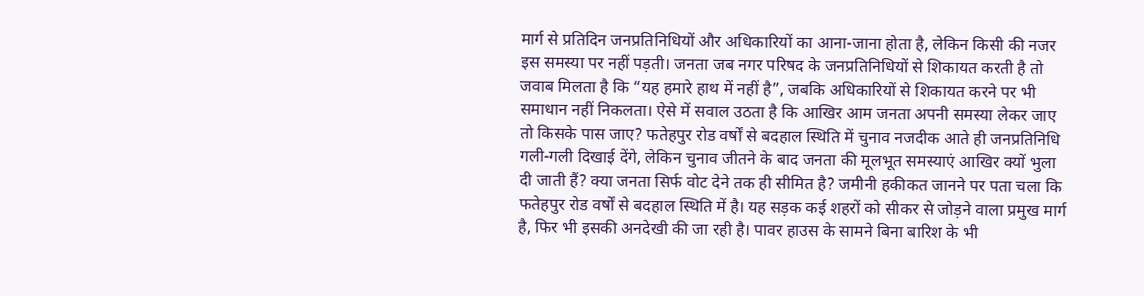मार्ग से प्रतिदिन जनप्रतिनिधियों और अधिकारियों का आना-जाना होता है, लेकिन किसी की नजर इस समस्या पर नहीं पड़ती। जनता जब नगर परिषद के जनप्रतिनिधियों से शिकायत करती है तो जवाब मिलता है कि “यह हमारे हाथ में नहीं है”, जबकि अधिकारियों से शिकायत करने पर भी समाधान नहीं निकलता। ऐसे में सवाल उठता है कि आखिर आम जनता अपनी समस्या लेकर जाए तो किसके पास जाए? फतेहपुर रोड वर्षों से बदहाल स्थिति में चुनाव नजदीक आते ही जनप्रतिनिधि गली-गली दिखाई देंगे, लेकिन चुनाव जीतने के बाद जनता की मूलभूत समस्याएं आखिर क्यों भुला दी जाती हैं? क्या जनता सिर्फ वोट देने तक ही सीमित है? जमीनी हकीकत जानने पर पता चला कि फतेहपुर रोड वर्षों से बदहाल स्थिति में है। यह सड़क कई शहरों को सीकर से जोड़ने वाला प्रमुख मार्ग है, फिर भी इसकी अनदेखी की जा रही है। पावर हाउस के सामने बिना बारिश के भी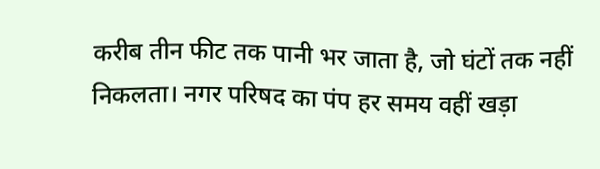करीब तीन फीट तक पानी भर जाता है, जो घंटों तक नहीं निकलता। नगर परिषद का पंप हर समय वहीं खड़ा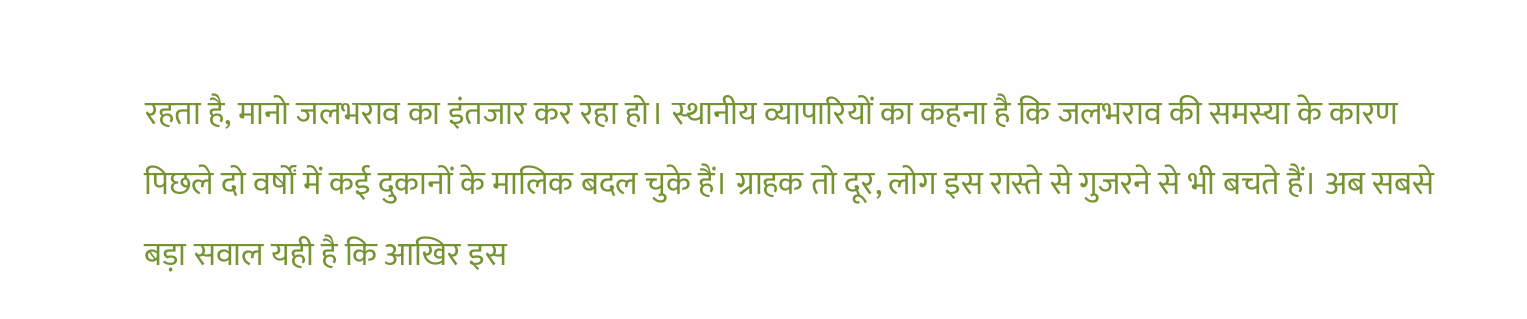रहता है, मानो जलभराव का इंतजार कर रहा हो। स्थानीय व्यापारियों का कहना है कि जलभराव की समस्या के कारण पिछले दो वर्षों में कई दुकानों के मालिक बदल चुके हैं। ग्राहक तो दूर, लोग इस रास्ते से गुजरने से भी बचते हैं। अब सबसे बड़ा सवाल यही है कि आखिर इस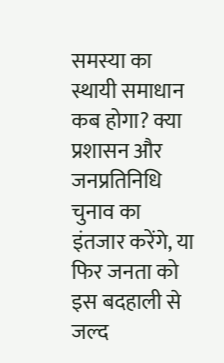समस्या का स्थायी समाधान कब होगा? क्या प्रशासन और जनप्रतिनिधि चुनाव का इंतजार करेंगे, या फिर जनता को इस बदहाली से जल्द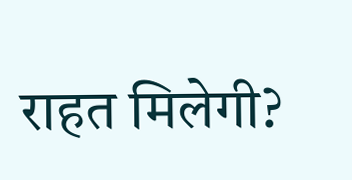राहत मिलेगी?